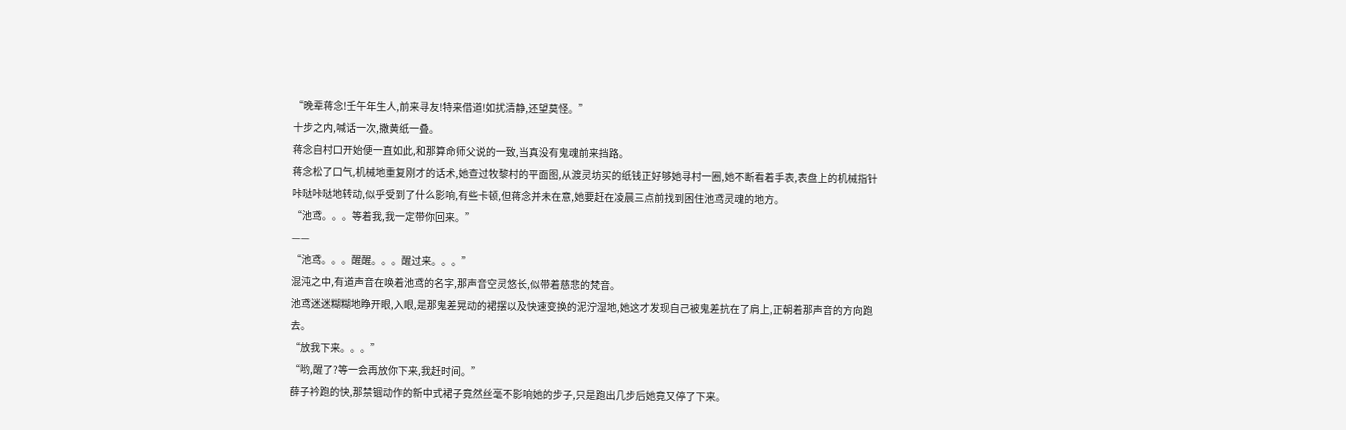“晚辈蒋念!壬午年生人,前来寻友!特来借道!如扰清静,还望莫怪。”
十步之内,喊话一次,撒黄纸一叠。
蒋念自村口开始便一直如此,和那算命师父说的一致,当真没有鬼魂前来挡路。
蒋念松了口气,机械地重复刚才的话术,她查过牧黎村的平面图,从渡灵坊买的纸钱正好够她寻村一圈,她不断看着手表,表盘上的机械指针咔哒咔哒地转动,似乎受到了什么影响,有些卡顿,但蒋念并未在意,她要赶在凌晨三点前找到困住池鸢灵魂的地方。
“池鸢。。。等着我,我一定带你回来。”
——
“池鸢。。。醒醒。。。醒过来。。。”
混沌之中,有道声音在唤着池鸢的名字,那声音空灵悠长,似带着慈悲的梵音。
池鸢迷迷糊糊地睁开眼,入眼,是那鬼差晃动的裙摆以及快速变换的泥泞湿地,她这才发现自己被鬼差抗在了肩上,正朝着那声音的方向跑去。
“放我下来。。。”
“哟,醒了?等一会再放你下来,我赶时间。”
薛子衿跑的快,那禁锢动作的新中式裙子竟然丝毫不影响她的步子,只是跑出几步后她竟又停了下来。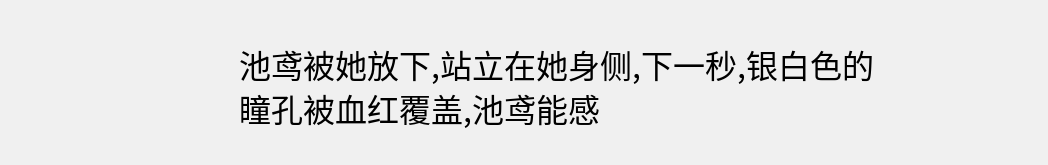池鸢被她放下,站立在她身侧,下一秒,银白色的瞳孔被血红覆盖,池鸢能感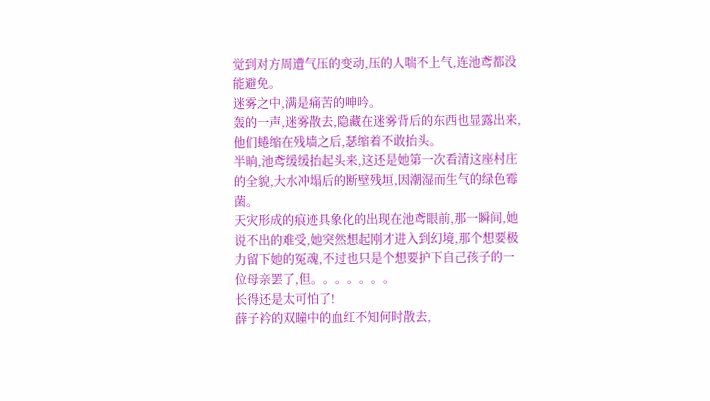觉到对方周遭气压的变动,压的人喘不上气,连池鸢都没能避免。
迷雾之中,满是痛苦的呻吟。
轰的一声,迷雾散去,隐藏在迷雾背后的东西也显露出来,他们蜷缩在残墙之后,瑟缩着不敢抬头。
半晌,池鸢缓缓抬起头来,这还是她第一次看清这座村庄的全貌,大水冲塌后的断壁残垣,因潮湿而生气的绿色霉菌。
天灾形成的痕迹具象化的出现在池鸢眼前,那一瞬间,她说不出的难受,她突然想起刚才进入到幻境,那个想要极力留下她的冤魂,不过也只是个想要护下自己孩子的一位母亲罢了,但。。。。。。。
长得还是太可怕了!
薛子衿的双瞳中的血红不知何时散去,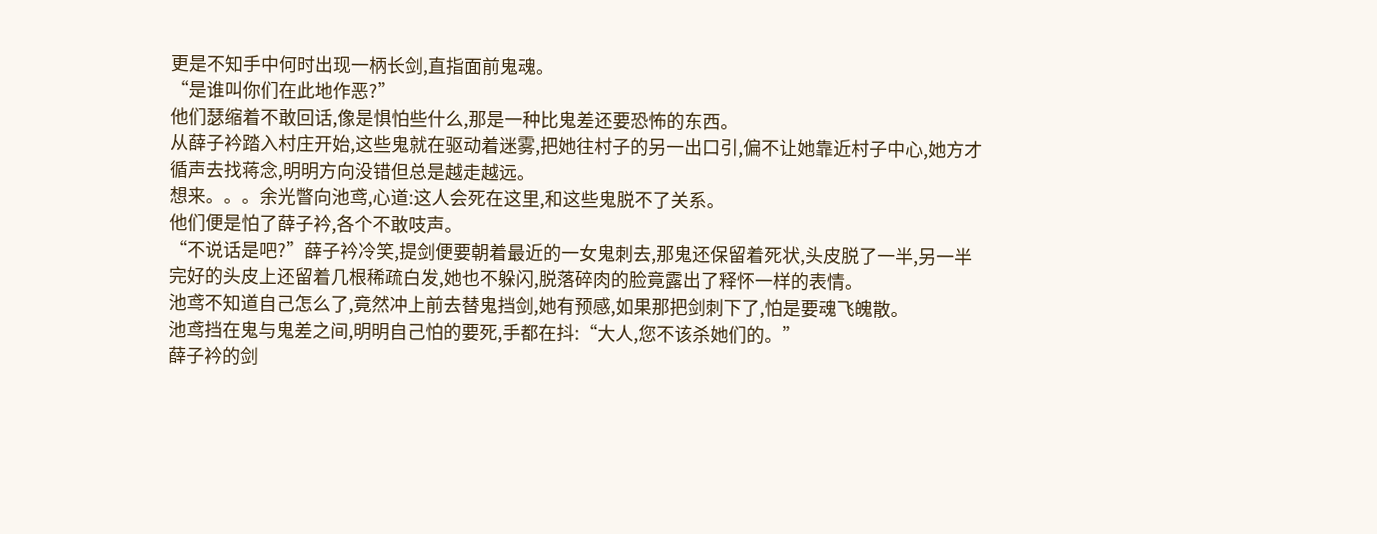更是不知手中何时出现一柄长剑,直指面前鬼魂。
“是谁叫你们在此地作恶?”
他们瑟缩着不敢回话,像是惧怕些什么,那是一种比鬼差还要恐怖的东西。
从薛子衿踏入村庄开始,这些鬼就在驱动着迷雾,把她往村子的另一出口引,偏不让她靠近村子中心,她方才循声去找蒋念,明明方向没错但总是越走越远。
想来。。。余光瞥向池鸢,心道:这人会死在这里,和这些鬼脱不了关系。
他们便是怕了薛子衿,各个不敢吱声。
“不说话是吧?”薛子衿冷笑,提剑便要朝着最近的一女鬼刺去,那鬼还保留着死状,头皮脱了一半,另一半完好的头皮上还留着几根稀疏白发,她也不躲闪,脱落碎肉的脸竟露出了释怀一样的表情。
池鸢不知道自己怎么了,竟然冲上前去替鬼挡剑,她有预感,如果那把剑刺下了,怕是要魂飞魄散。
池鸢挡在鬼与鬼差之间,明明自己怕的要死,手都在抖:“大人,您不该杀她们的。”
薛子衿的剑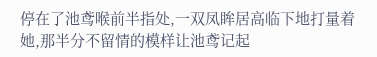停在了池鸢喉前半指处,一双凤眸居高临下地打量着她,那半分不留情的模样让池鸢记起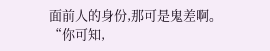面前人的身份,那可是鬼差啊。
“你可知,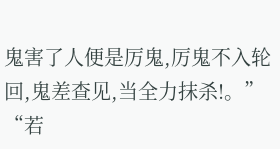鬼害了人便是厉鬼,厉鬼不入轮回,鬼差查见,当全力抹杀!。”
“若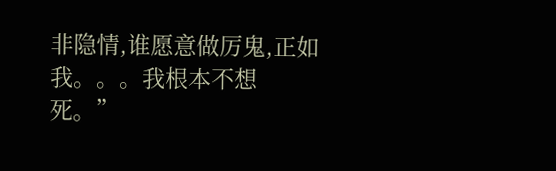非隐情,谁愿意做厉鬼,正如我。。。我根本不想死。”